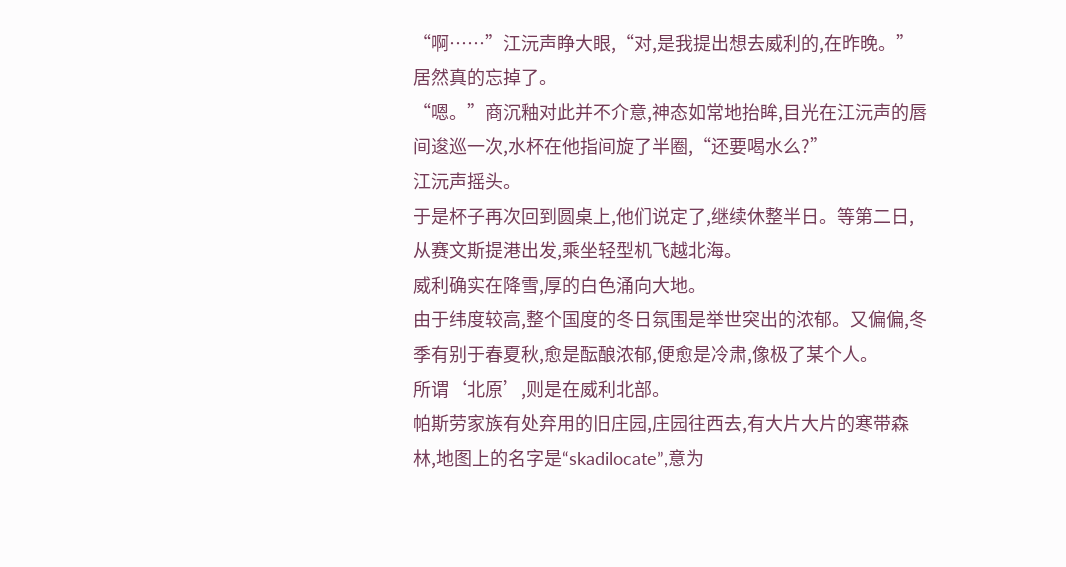“啊……”江沅声睁大眼,“对,是我提出想去威利的,在昨晚。”
居然真的忘掉了。
“嗯。”商沉釉对此并不介意,神态如常地抬眸,目光在江沅声的唇间逡巡一次,水杯在他指间旋了半圈,“还要喝水么?”
江沅声摇头。
于是杯子再次回到圆桌上,他们说定了,继续休整半日。等第二日,从赛文斯提港出发,乘坐轻型机飞越北海。
威利确实在降雪,厚的白色涌向大地。
由于纬度较高,整个国度的冬日氛围是举世突出的浓郁。又偏偏,冬季有别于春夏秋,愈是酝酿浓郁,便愈是冷肃,像极了某个人。
所谓‘北原’,则是在威利北部。
帕斯劳家族有处弃用的旧庄园,庄园往西去,有大片大片的寒带森林,地图上的名字是“skadilocate”,意为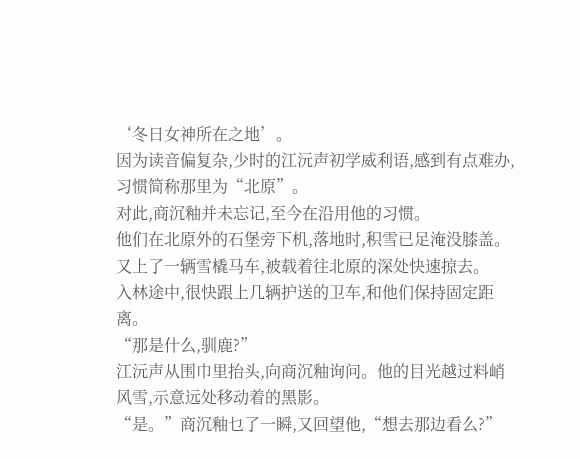‘冬日女神所在之地’。
因为读音偏复杂,少时的江沅声初学威利语,感到有点难办,习惯简称那里为“北原”。
对此,商沉釉并未忘记,至今在沿用他的习惯。
他们在北原外的石堡旁下机,落地时,积雪已足淹没膝盖。又上了一辆雪橇马车,被载着往北原的深处快速掠去。
入林途中,很快跟上几辆护送的卫车,和他们保持固定距离。
“那是什么,驯鹿?”
江沅声从围巾里抬头,向商沉釉询问。他的目光越过料峭风雪,示意远处移动着的黑影。
“是。”商沉釉乜了一瞬,又回望他,“想去那边看么?”